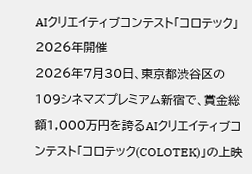AIクリエイティブコンテスト「コロテック」2026年開催
2026年7月30日、東京都渋谷区の109シネマズプレミアム新宿で、賞金総額1,000万円を誇るAIクリエイティブコンテスト「コロテック(COLOTEK)」の上映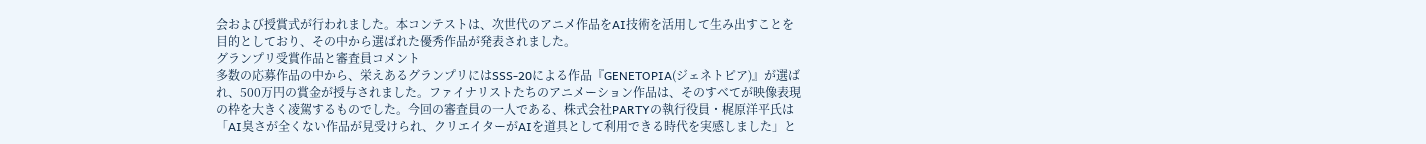会および授賞式が行われました。本コンテストは、次世代のアニメ作品をAI技術を活用して生み出すことを目的としており、その中から選ばれた優秀作品が発表されました。
グランプリ受賞作品と審査員コメント
多数の応募作品の中から、栄えあるグランプリにはSSS-20による作品『GENETOPIA(ジェネトピア)』が選ばれ、500万円の賞金が授与されました。ファイナリストたちのアニメーション作品は、そのすべてが映像表現の枠を大きく凌駕するものでした。今回の審査員の一人である、株式会社PARTYの執行役員・梶原洋平氏は「AI臭さが全くない作品が見受けられ、クリエイターがAIを道具として利用できる時代を実感しました」と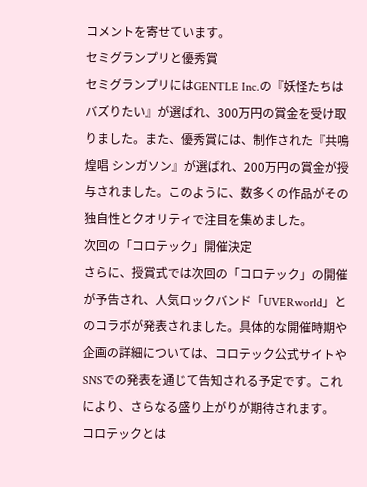コメントを寄せています。
セミグランプリと優秀賞
セミグランプリにはGENTLE Inc.の『妖怪たちはバズりたい』が選ばれ、300万円の賞金を受け取りました。また、優秀賞には、制作された『共鳴煌唱 シンガソン』が選ばれ、200万円の賞金が授与されました。このように、数多くの作品がその独自性とクオリティで注目を集めました。
次回の「コロテック」開催決定
さらに、授賞式では次回の「コロテック」の開催が予告され、人気ロックバンド「UVERworld」とのコラボが発表されました。具体的な開催時期や企画の詳細については、コロテック公式サイトやSNSでの発表を通じて告知される予定です。これにより、さらなる盛り上がりが期待されます。
コロテックとは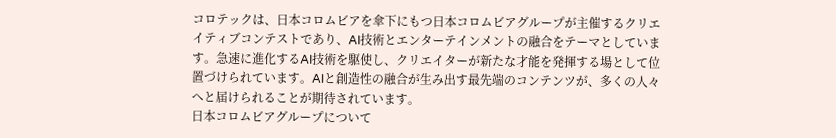コロテックは、日本コロムビアを傘下にもつ日本コロムビアグループが主催するクリエイティブコンテストであり、AI技術とエンターテインメントの融合をテーマとしています。急速に進化するAI技術を駆使し、クリエイターが新たな才能を発揮する場として位置づけられています。AIと創造性の融合が生み出す最先端のコンテンツが、多くの人々へと届けられることが期待されています。
日本コロムビアグループについて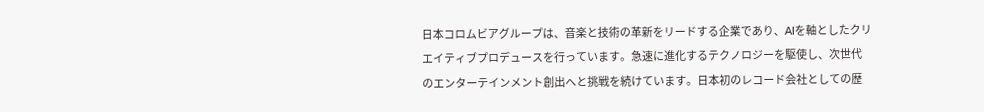日本コロムビアグループは、音楽と技術の革新をリードする企業であり、AIを軸としたクリエイティブプロデュースを行っています。急速に進化するテクノロジーを駆使し、次世代のエンターテインメント創出へと挑戦を続けています。日本初のレコード会社としての歴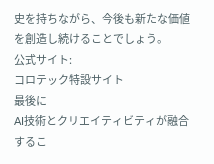史を持ちながら、今後も新たな価値を創造し続けることでしょう。
公式サイト:
コロテック特設サイト
最後に
AI技術とクリエイティビティが融合するこ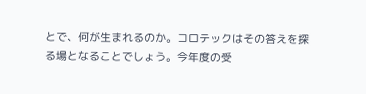とで、何が生まれるのか。コロテックはその答えを探る場となることでしょう。今年度の受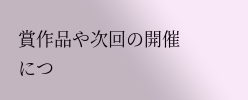賞作品や次回の開催につ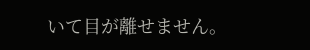いて目が離せません。